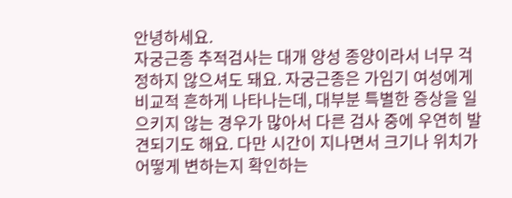안녕하세요.
자궁근종 추적검사는 대개 양성 종양이라서 너무 걱정하지 않으셔도 돼요. 자궁근종은 가임기 여성에게 비교적 흔하게 나타나는데, 대부분 특별한 증상을 일으키지 않는 경우가 많아서 다른 검사 중에 우연히 발견되기도 해요. 다만 시간이 지나면서 크기나 위치가 어떻게 변하는지 확인하는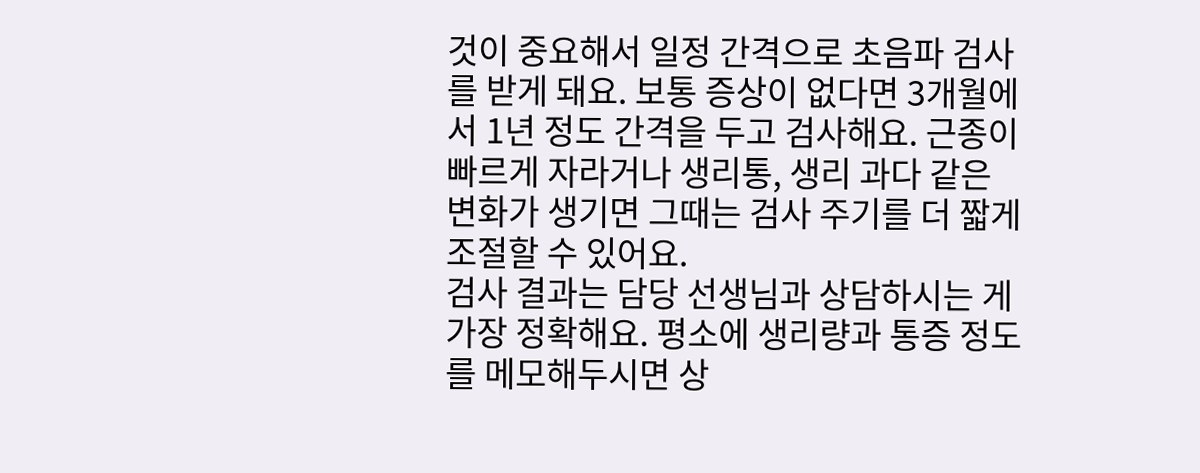것이 중요해서 일정 간격으로 초음파 검사를 받게 돼요. 보통 증상이 없다면 3개월에서 1년 정도 간격을 두고 검사해요. 근종이 빠르게 자라거나 생리통, 생리 과다 같은 변화가 생기면 그때는 검사 주기를 더 짧게 조절할 수 있어요.
검사 결과는 담당 선생님과 상담하시는 게 가장 정확해요. 평소에 생리량과 통증 정도를 메모해두시면 상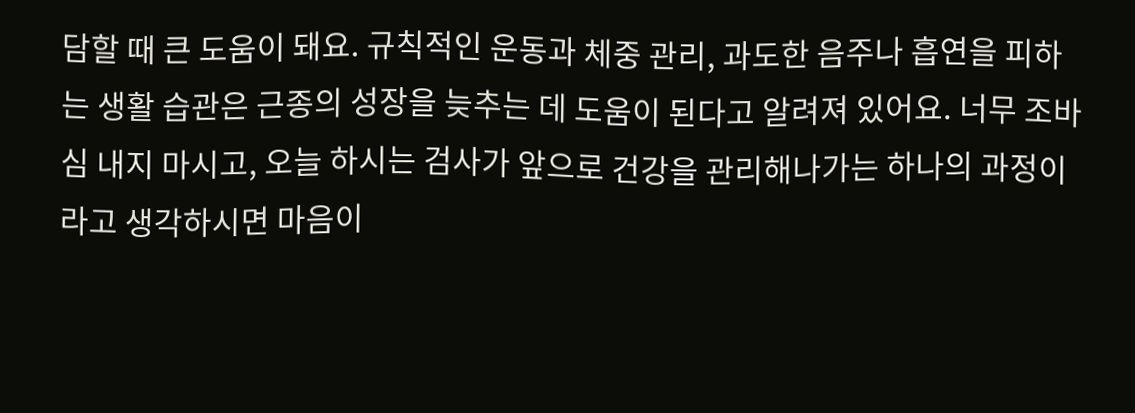담할 때 큰 도움이 돼요. 규칙적인 운동과 체중 관리, 과도한 음주나 흡연을 피하는 생활 습관은 근종의 성장을 늦추는 데 도움이 된다고 알려져 있어요. 너무 조바심 내지 마시고, 오늘 하시는 검사가 앞으로 건강을 관리해나가는 하나의 과정이라고 생각하시면 마음이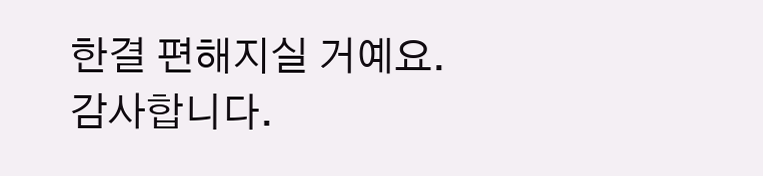한결 편해지실 거예요.
감사합니다.